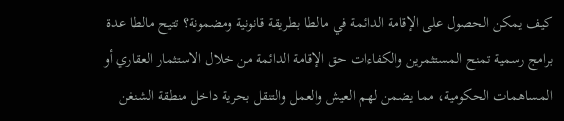كيف يمكن الحصول على الإقامة الدائمة في مالطا بطريقة قانونية ومضمونة؟ تتيح مالطا عدة برامج رسمية تمنح المستثمرين والكفاءات حق الإقامة الدائمة من خلال الاستثمار العقاري أو المساهمات الحكومية، مما يضمن لهم العيش والعمل والتنقل بحرية داخل منطقة الشنغن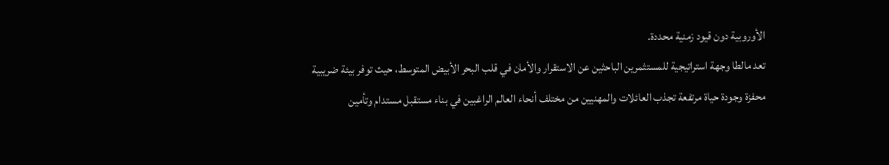الأوروبية دون قيود زمنية محددة.
تعد مالطا وجهة استراتيجية للمستثمرين الباحثين عن الاستقرار والأمان في قلب البحر الأبيض المتوسط، حيث توفر بيئة ضريبية محفزة وجودة حياة مرتفعة تجذب العائلات والمهنيين من مختلف أنحاء العالم الراغبين في بناء مستقبل مستدام وتأمين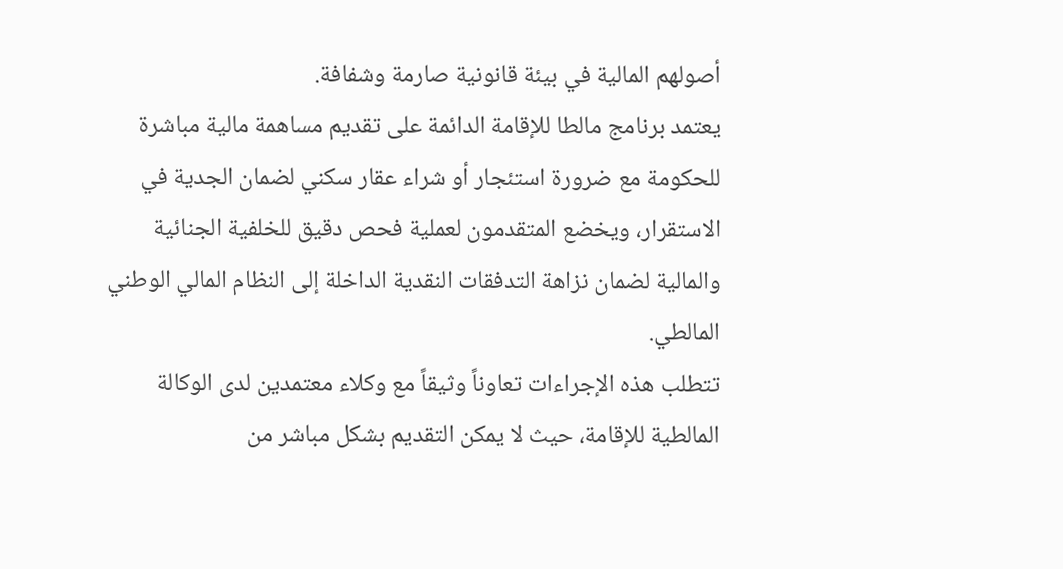أصولهم المالية في بيئة قانونية صارمة وشفافة.
يعتمد برنامج مالطا للإقامة الدائمة على تقديم مساهمة مالية مباشرة للحكومة مع ضرورة استئجار أو شراء عقار سكني لضمان الجدية في الاستقرار، ويخضع المتقدمون لعملية فحص دقيق للخلفية الجنائية والمالية لضمان نزاهة التدفقات النقدية الداخلة إلى النظام المالي الوطني المالطي.
تتطلب هذه الإجراءات تعاوناً وثيقاً مع وكلاء معتمدين لدى الوكالة المالطية للإقامة، حيث لا يمكن التقديم بشكل مباشر من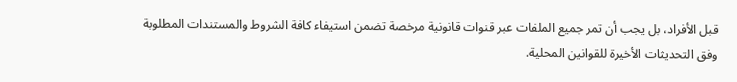قبل الأفراد، بل يجب أن تمر جميع الملفات عبر قنوات قانونية مرخصة تضمن استيفاء كافة الشروط والمستندات المطلوبة وفق التحديثات الأخيرة للقوانين المحلية.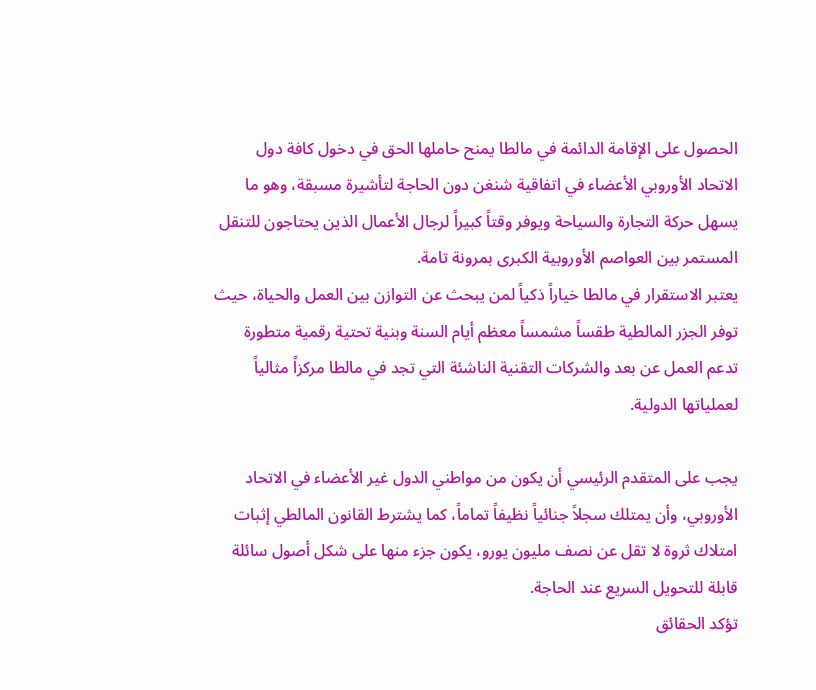الحصول على الإقامة الدائمة في مالطا يمنح حاملها الحق في دخول كافة دول الاتحاد الأوروبي الأعضاء في اتفاقية شنغن دون الحاجة لتأشيرة مسبقة، وهو ما يسهل حركة التجارة والسياحة ويوفر وقتاً كبيراً لرجال الأعمال الذين يحتاجون للتنقل المستمر بين العواصم الأوروبية الكبرى بمرونة تامة.
يعتبر الاستقرار في مالطا خياراً ذكياً لمن يبحث عن التوازن بين العمل والحياة، حيث توفر الجزر المالطية طقساً مشمساً معظم أيام السنة وبنية تحتية رقمية متطورة تدعم العمل عن بعد والشركات التقنية الناشئة التي تجد في مالطا مركزاً مثالياً لعملياتها الدولية.

يجب على المتقدم الرئيسي أن يكون من مواطني الدول غير الأعضاء في الاتحاد الأوروبي، وأن يمتلك سجلاً جنائياً نظيفاً تماماً، كما يشترط القانون المالطي إثبات امتلاك ثروة لا تقل عن نصف مليون يورو، يكون جزء منها على شكل أصول سائلة قابلة للتحويل السريع عند الحاجة.
تؤكد الحقائق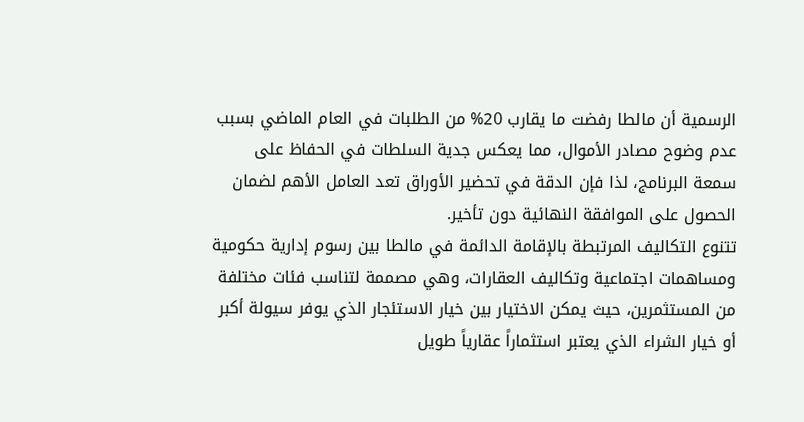الرسمية أن مالطا رفضت ما يقارب 20% من الطلبات في العام الماضي بسبب عدم وضوح مصادر الأموال، مما يعكس جدية السلطات في الحفاظ على سمعة البرنامج، لذا فإن الدقة في تحضير الأوراق تعد العامل الأهم لضمان الحصول على الموافقة النهائية دون تأخير.
تتنوع التكاليف المرتبطة بالإقامة الدائمة في مالطا بين رسوم إدارية حكومية ومساهمات اجتماعية وتكاليف العقارات، وهي مصممة لتناسب فئات مختلفة من المستثمرين، حيث يمكن الاختيار بين خيار الاستئجار الذي يوفر سيولة أكبر أو خيار الشراء الذي يعتبر استثماراً عقارياً طويل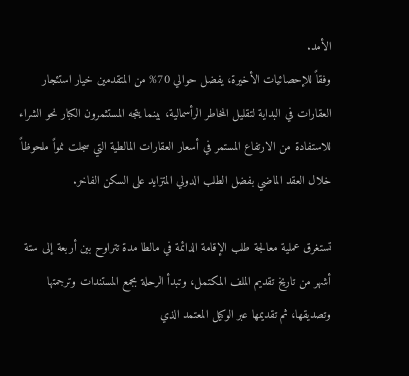الأمد.
وفقاً للإحصائيات الأخيرة، يفضل حوالي 70% من المتقدمين خيار استئجار العقارات في البداية لتقليل المخاطر الرأسمالية، بينما يتجه المستثمرون الكبار نحو الشراء للاستفادة من الارتفاع المستمر في أسعار العقارات المالطية التي سجلت نمواً ملحوظاً خلال العقد الماضي بفضل الطلب الدولي المتزايد على السكن الفاخر.

تستغرق عملية معالجة طلب الإقامة الدائمة في مالطا مدة تتراوح بين أربعة إلى ستة أشهر من تاريخ تقديم الملف المكتمل، وتبدأ الرحلة بجمع المستندات وترجمتها وتصديقها، ثم تقديمها عبر الوكيل المعتمد الذي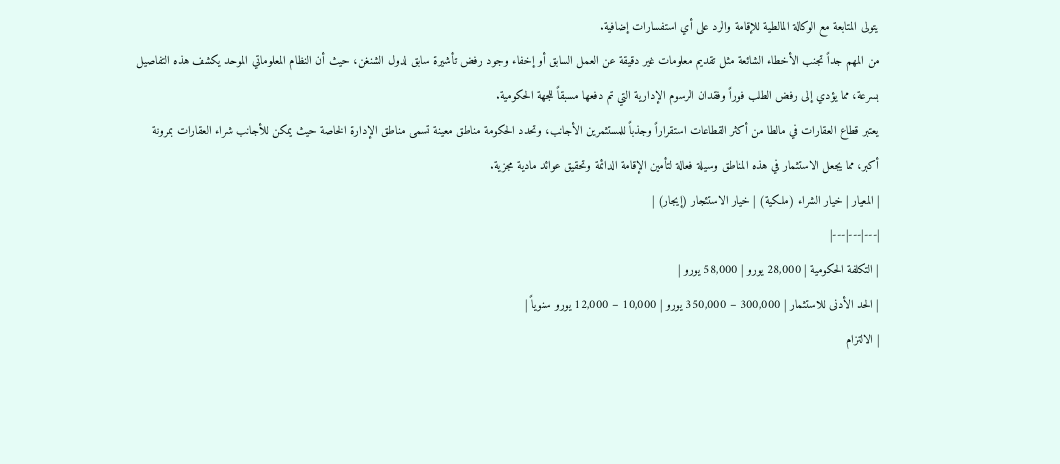يتولى المتابعة مع الوكالة المالطية للإقامة والرد على أي استفسارات إضافية.
من المهم جداً تجنب الأخطاء الشائعة مثل تقديم معلومات غير دقيقة عن العمل السابق أو إخفاء وجود رفض تأشيرة سابق لدول الشنغن، حيث أن النظام المعلوماتي الموحد يكشف هذه التفاصيل بسرعة، مما يؤدي إلى رفض الطلب فوراً وفقدان الرسوم الإدارية التي تم دفعها مسبقاً للجهة الحكومية.
يعتبر قطاع العقارات في مالطا من أكثر القطاعات استقراراً وجذباً للمستثمرين الأجانب، وتحدد الحكومة مناطق معينة تسمى مناطق الإدارة الخاصة حيث يمكن للأجانب شراء العقارات بمرونة أكبر، مما يجعل الاستثمار في هذه المناطق وسيلة فعالة لتأمين الإقامة الدائمة وتحقيق عوائد مادية مجزية.
| المعيار | خيار الشراء (ملكية) | خيار الاستئجار (إيجار) |
|---|---|---|
| التكلفة الحكومية | 28,000 يورو | 58,000 يورو |
| الحد الأدنى للاستثمار | 300,000 – 350,000 يورو | 10,000 – 12,000 يورو سنوياً |
| الالتزام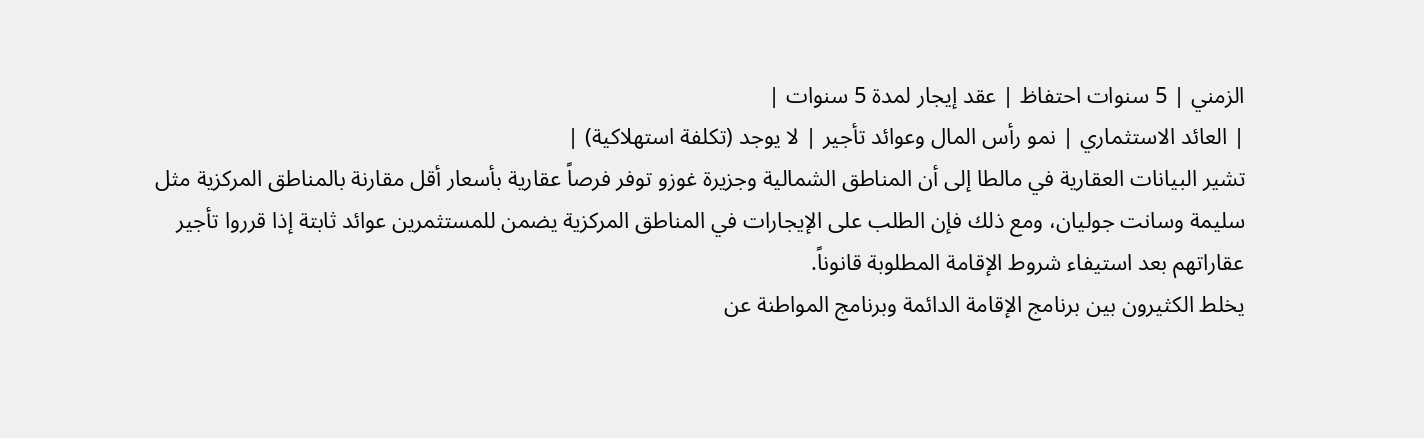الزمني | 5 سنوات احتفاظ | عقد إيجار لمدة 5 سنوات |
| العائد الاستثماري | نمو رأس المال وعوائد تأجير | لا يوجد (تكلفة استهلاكية) |
تشير البيانات العقارية في مالطا إلى أن المناطق الشمالية وجزيرة غوزو توفر فرصاً عقارية بأسعار أقل مقارنة بالمناطق المركزية مثل سليمة وسانت جوليان، ومع ذلك فإن الطلب على الإيجارات في المناطق المركزية يضمن للمستثمرين عوائد ثابتة إذا قرروا تأجير عقاراتهم بعد استيفاء شروط الإقامة المطلوبة قانوناً.
يخلط الكثيرون بين برنامج الإقامة الدائمة وبرنامج المواطنة عن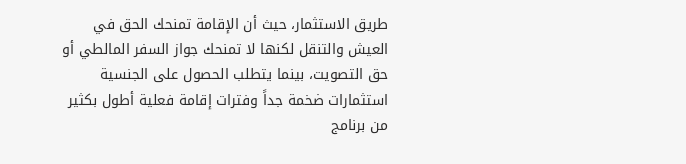طريق الاستثمار، حيث أن الإقامة تمنحك الحق في العيش والتنقل لكنها لا تمنحك جواز السفر المالطي أو حق التصويت، بينما يتطلب الحصول على الجنسية استثمارات ضخمة جداً وفترات إقامة فعلية أطول بكثير من برنامج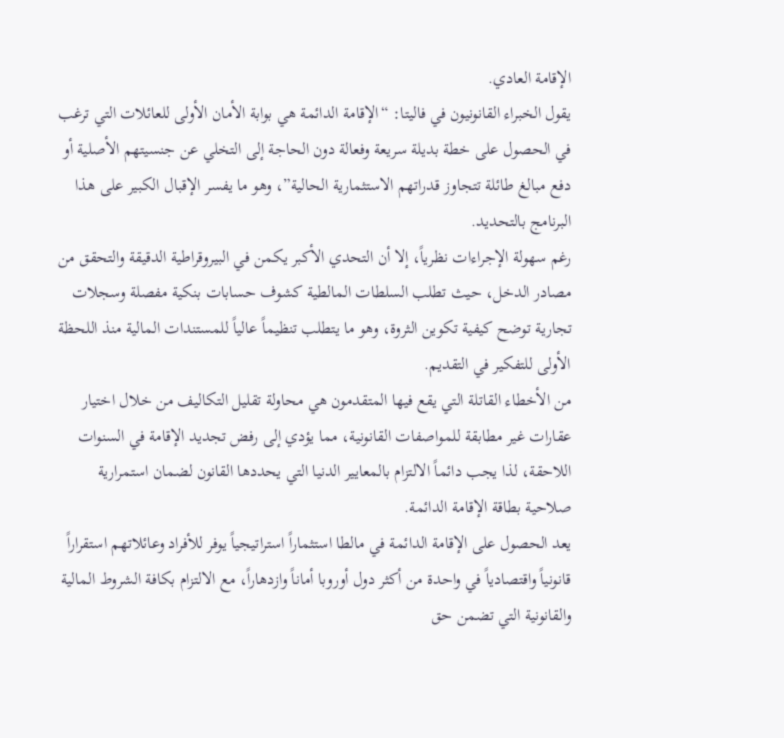الإقامة العادي.
يقول الخبراء القانونيون في فاليتا: “الإقامة الدائمة هي بوابة الأمان الأولى للعائلات التي ترغب في الحصول على خطة بديلة سريعة وفعالة دون الحاجة إلى التخلي عن جنسيتهم الأصلية أو دفع مبالغ طائلة تتجاوز قدراتهم الاستثمارية الحالية”، وهو ما يفسر الإقبال الكبير على هذا البرنامج بالتحديد.
رغم سهولة الإجراءات نظرياً، إلا أن التحدي الأكبر يكمن في البيروقراطية الدقيقة والتحقق من مصادر الدخل، حيث تطلب السلطات المالطية كشوف حسابات بنكية مفصلة وسجلات تجارية توضح كيفية تكوين الثروة، وهو ما يتطلب تنظيماً عالياً للمستندات المالية منذ اللحظة الأولى للتفكير في التقديم.
من الأخطاء القاتلة التي يقع فيها المتقدمون هي محاولة تقليل التكاليف من خلال اختيار عقارات غير مطابقة للمواصفات القانونية، مما يؤدي إلى رفض تجديد الإقامة في السنوات اللاحقة، لذا يجب دائماً الالتزام بالمعايير الدنيا التي يحددها القانون لضمان استمرارية صلاحية بطاقة الإقامة الدائمة.
يعد الحصول على الإقامة الدائمة في مالطا استثماراً استراتيجياً يوفر للأفراد وعائلاتهم استقراراً قانونياً واقتصادياً في واحدة من أكثر دول أوروبا أماناً وازدهاراً، مع الالتزام بكافة الشروط المالية والقانونية التي تضمن حق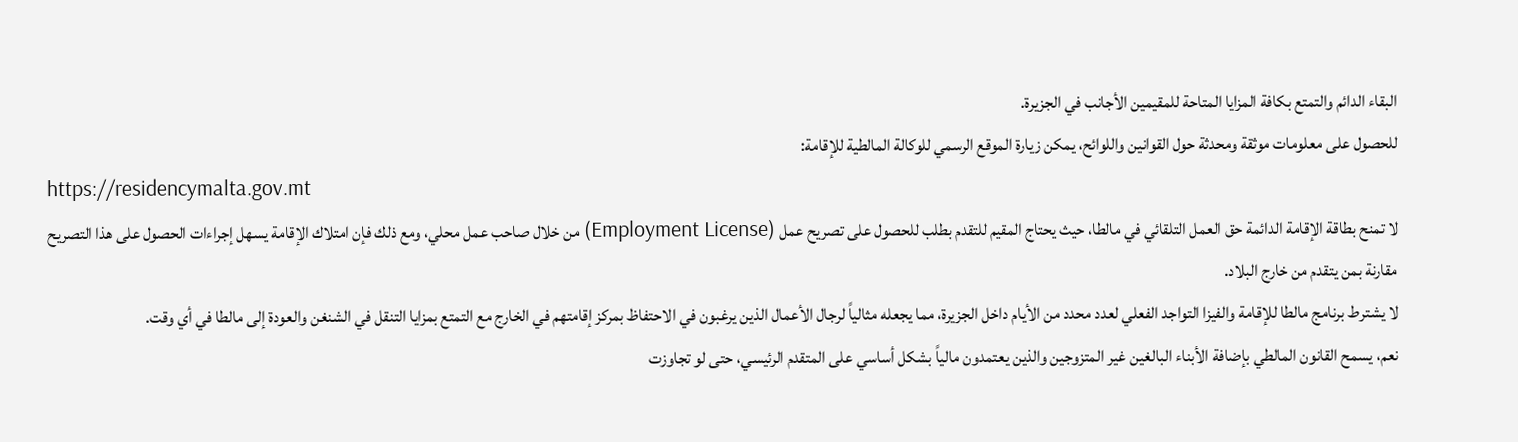البقاء الدائم والتمتع بكافة المزايا المتاحة للمقيمين الأجانب في الجزيرة.
للحصول على معلومات موثقة ومحدثة حول القوانين واللوائح، يمكن زيارة الموقع الرسمي للوكالة المالطية للإقامة:
https://residencymalta.gov.mt
لا تمنح بطاقة الإقامة الدائمة حق العمل التلقائي في مالطا، حيث يحتاج المقيم للتقدم بطلب للحصول على تصريح عمل (Employment License) من خلال صاحب عمل محلي، ومع ذلك فإن امتلاك الإقامة يسهل إجراءات الحصول على هذا التصريح مقارنة بمن يتقدم من خارج البلاد.
لا يشترط برنامج مالطا للإقامة والفيزا التواجد الفعلي لعدد محدد من الأيام داخل الجزيرة، مما يجعله مثالياً لرجال الأعمال الذين يرغبون في الاحتفاظ بمركز إقامتهم في الخارج مع التمتع بمزايا التنقل في الشنغن والعودة إلى مالطا في أي وقت.
نعم، يسمح القانون المالطي بإضافة الأبناء البالغين غير المتزوجين والذين يعتمدون مالياً بشكل أساسي على المتقدم الرئيسي، حتى لو تجاوزت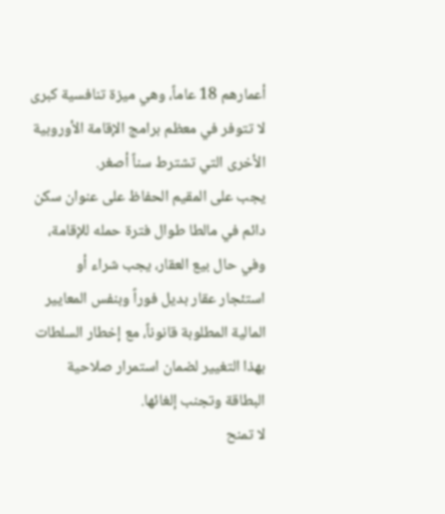أعمارهم 18 عاماً، وهي ميزة تنافسية كبرى لا تتوفر في معظم برامج الإقامة الأوروبية الأخرى التي تشترط سناً أصغر.
يجب على المقيم الحفاظ على عنوان سكن دائم في مالطا طوال فترة حمله للإقامة، وفي حال بيع العقار، يجب شراء أو استئجار عقار بديل فوراً وبنفس المعايير المالية المطلوبة قانوناً، مع إخطار السلطات بهذا التغيير لضمان استمرار صلاحية البطاقة وتجنب إلغائها.
لا تمنح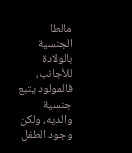مالطا الجنسية بالولادة للأجانب، فالمولود يتبع جنسية والديه، ولكن وجود الطفل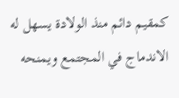كمقيم دائم منذ الولادة يسهل له الاندماج في المجتمع ويمنحه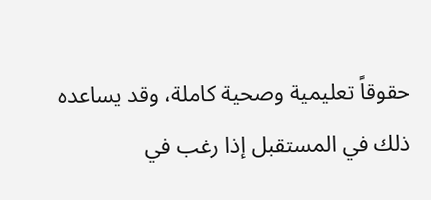حقوقاً تعليمية وصحية كاملة، وقد يساعده ذلك في المستقبل إذا رغب في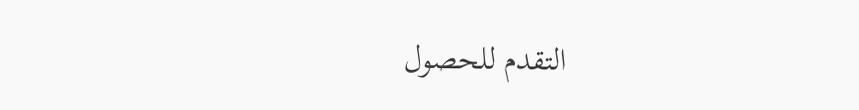التقدم للحصول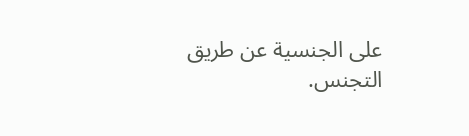على الجنسية عن طريق التجنس.